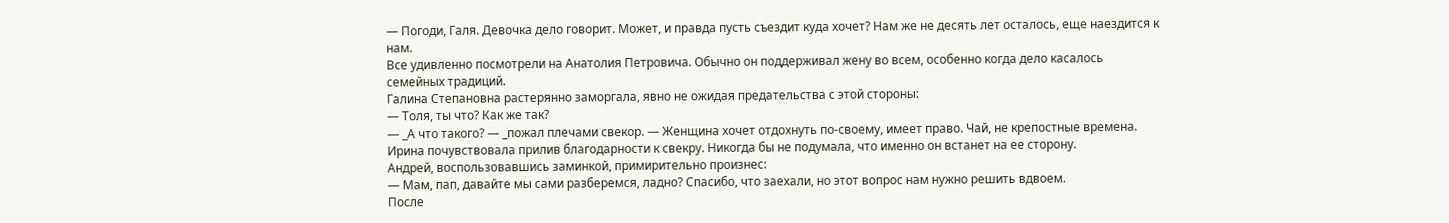— Погоди, Галя. Девочка дело говорит. Может, и правда пусть съездит куда хочет? Нам же не десять лет осталось, еще наездится к нам.
Все удивленно посмотрели на Анатолия Петровича. Обычно он поддерживал жену во всем, особенно когда дело касалось семейных традиций.
Галина Степановна растерянно заморгала, явно не ожидая предательства с этой стороны:
— Толя, ты что? Как же так?
— _А что такого? — _пожал плечами свекор. — Женщина хочет отдохнуть по-своему, имеет право. Чай, не крепостные времена.
Ирина почувствовала прилив благодарности к свекру. Никогда бы не подумала, что именно он встанет на ее сторону.
Андрей, воспользовавшись заминкой, примирительно произнес:
— Мам, пап, давайте мы сами разберемся, ладно? Спасибо, что заехали, но этот вопрос нам нужно решить вдвоем.
После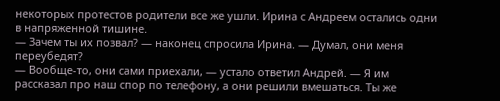некоторых протестов родители все же ушли. Ирина с Андреем остались одни в напряженной тишине.
— Зачем ты их позвал? — наконец спросила Ирина. — Думал, они меня переубедят?
— Вообще-то, они сами приехали, — устало ответил Андрей. — Я им рассказал про наш спор по телефону, а они решили вмешаться. Ты же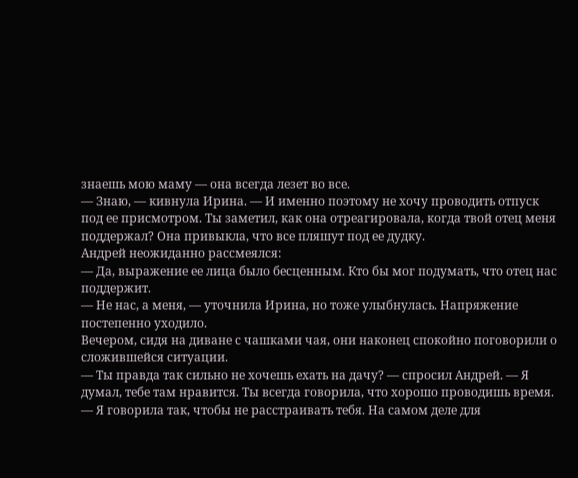знаешь мою маму — она всегда лезет во все.
— Знаю, — кивнула Ирина. — И именно поэтому не хочу проводить отпуск под ее присмотром. Ты заметил, как она отреагировала, когда твой отец меня поддержал? Она привыкла, что все пляшут под ее дудку.
Андрей неожиданно рассмеялся:
— Да, выражение ее лица было бесценным. Кто бы мог подумать, что отец нас поддержит.
— Не нас, а меня, — уточнила Ирина, но тоже улыбнулась. Напряжение постепенно уходило.
Вечером, сидя на диване с чашками чая, они наконец спокойно поговорили о сложившейся ситуации.
— Ты правда так сильно не хочешь ехать на дачу? — спросил Андрей. — Я думал, тебе там нравится. Ты всегда говорила, что хорошо проводишь время.
— Я говорила так, чтобы не расстраивать тебя. На самом деле для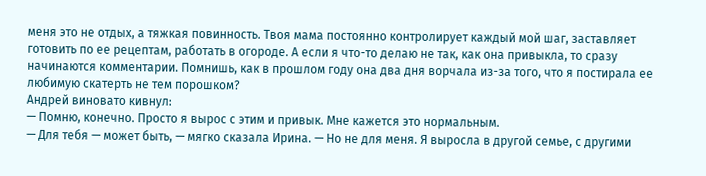меня это не отдых, а тяжкая повинность. Твоя мама постоянно контролирует каждый мой шаг, заставляет готовить по ее рецептам, работать в огороде. А если я что-то делаю не так, как она привыкла, то сразу начинаются комментарии. Помнишь, как в прошлом году она два дня ворчала из-за того, что я постирала ее любимую скатерть не тем порошком?
Андрей виновато кивнул:
— Помню, конечно. Просто я вырос с этим и привык. Мне кажется это нормальным.
— Для тебя — может быть, — мягко сказала Ирина. — Но не для меня. Я выросла в другой семье, с другими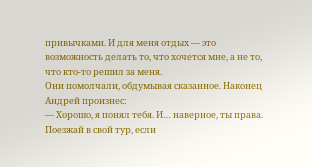привычками. И для меня отдых — это возможность делать то, что хочется мне, а не то, что кто-то решил за меня.
Они помолчали, обдумывая сказанное. Наконец Андрей произнес:
— Хорошо, я понял тебя. И… наверное, ты права. Поезжай в свой тур, если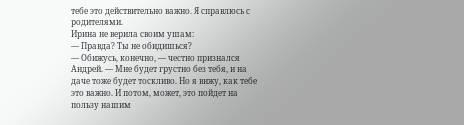тебе это действительно важно. Я справлюсь с родителями.
Ирина не верила своим ушам:
— Правда? Ты не обидишься?
— Обижусь, конечно, — честно признался Андрей. — Мне будет грустно без тебя, и на даче тоже будет тоскливо. Но я вижу, как тебе это важно. И потом, может, это пойдет на пользу нашим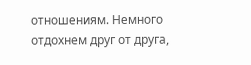отношениям. Немного отдохнем друг от друга,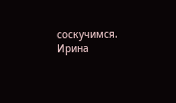соскучимся.
Ирина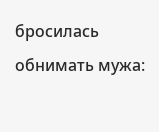бросилась обнимать мужа: